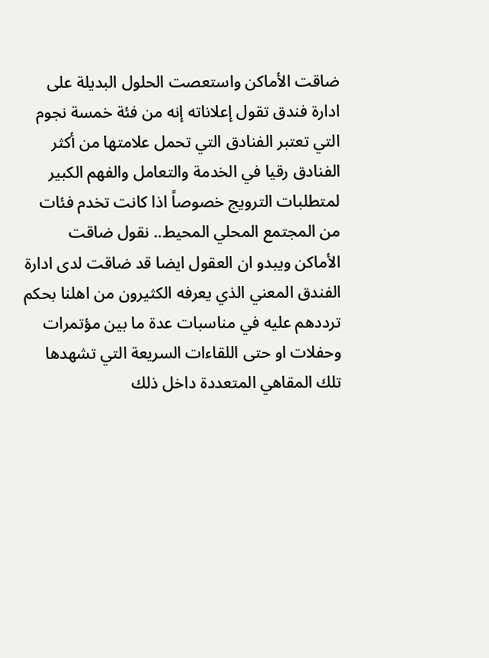ضاقت الأماكن واستعصت الحلول البديلة على ادارة فندق تقول إعلاناته إنه من فئة خمسة نجوم التي تعتبر الفنادق التي تحمل علامتها من أكثر الفنادق رقيا في الخدمة والتعامل والفهم الكبير لمتطلبات الترويج خصوصاً اذا كانت تخدم فئات من المجتمع المحلي المحيط.. نقول ضاقت الأماكن ويبدو ان العقول ايضا قد ضاقت لدى ادارة الفندق المعني الذي يعرفه الكثيرون من اهلنا بحكم ترددهم عليه في مناسبات عدة ما بين مؤتمرات وحفلات او حتى اللقاءات السريعة التي تشهدها تلك المقاهي المتعددة داخل ذلك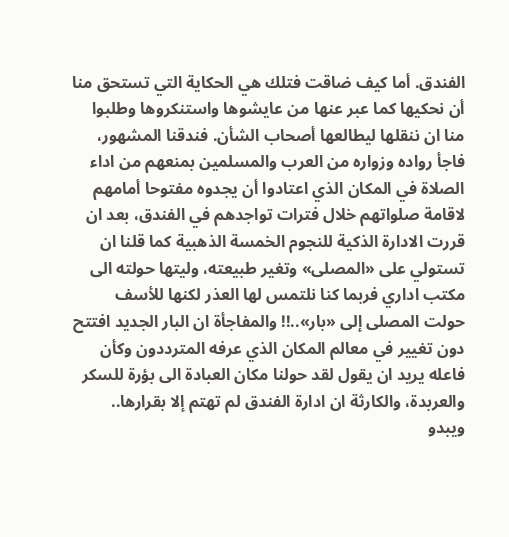الفندق. أما كيف ضاقت فتلك هي الحكاية التي تستحق منا أن نحكيها كما عبر عنها من عايشوها واستنكروها وطلبوا منا ان ننقلها ليطالعها أصحاب الشأن. فندقنا المشهور، فاجأ رواده وزواره من العرب والمسلمين بمنعهم من اداء الصلاة في المكان الذي اعتادوا أن يجدوه مفتوحا أمامهم لاقامة صلواتهم خلال فترات تواجدهم في الفندق، بعد ان قررت الادارة الذكية للنجوم الخمسة الذهبية كما قلنا ان تستولي على «المصلى» وتغير طبيعته، وليتها حولته الى مكتب اداري فربما كنا نلتمس لها العذر لكنها للأسف حولت المصلى إلى «بار»..!! والمفاجأة ان البار الجديد افتتح دون تغيير في معالم المكان الذي عرفه المترددون وكأن فاعله يريد ان يقول لقد حولنا مكان العبادة الى بؤرة للسكر والعربدة، والكارثة ان ادارة الفندق لم تهتم إلا بقرارها.. ويبدو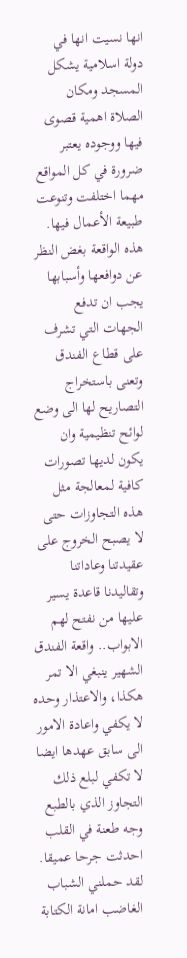انها نسيت انها في دولة اسلامية يشكل المسجد ومكان الصلاة اهمية قصوى فيها ووجوده يعتبر ضرورة في كل المواقع مهما اختلفت وتنوعت طبيعة الأعمال فيها. هذه الواقعة بغض النظر عن دوافعها وأسبابها يجب ان تدفع الجهات التي تشرف على قطاع الفندق وتعنى باستخراج التصاريح لها الى وضع لوائح تنظيمية وان يكون لديها تصورات كافية لمعالجة مثل هذه التجاوزات حتى لا يصبح الخروج على عقيدتنا وعاداتنا وتقاليدنا قاعدة يسير عليها من نفتح لهم الابواب.. واقعة الفندق الشهير ينبغي الا تمر هكذا، والاعتذار وحده لا يكفي واعادة الامور الى سابق عهدها ايضا لا تكفي لبلع ذلك التجاوز الذي بالطبع وجه طعنة في القلب احدثت جرحا عميقا. لقد حملني الشباب الغاضب امانة الكتابة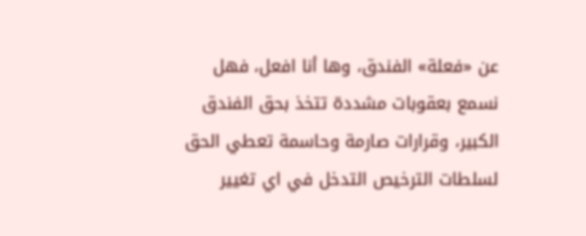عن «فعلة» الفندق، وها أنا افعل، فهل نسمع بعقوبات مشددة تتخذ بحق الفندق الكبير، وقرارات صارمة وحاسمة تعطي الحق لسلطات الترخيص التدخل في اي تغيير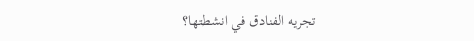تجريه الفنادق في انشطتها؟